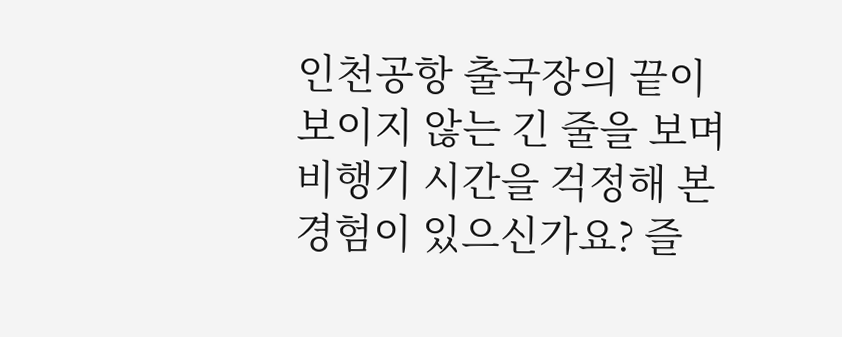인천공항 출국장의 끝이 보이지 않는 긴 줄을 보며 비행기 시간을 걱정해 본 경험이 있으신가요? 즐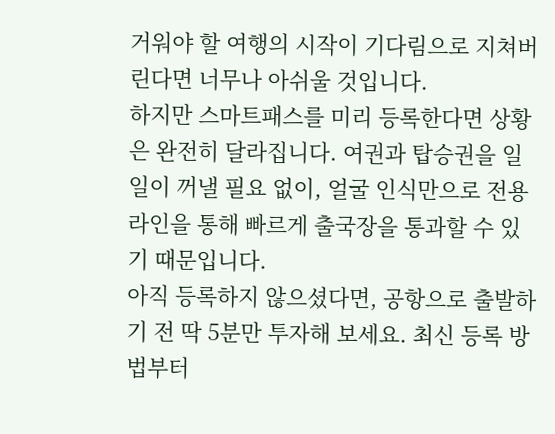거워야 할 여행의 시작이 기다림으로 지쳐버린다면 너무나 아쉬울 것입니다.
하지만 스마트패스를 미리 등록한다면 상황은 완전히 달라집니다. 여권과 탑승권을 일일이 꺼낼 필요 없이, 얼굴 인식만으로 전용 라인을 통해 빠르게 출국장을 통과할 수 있기 때문입니다.
아직 등록하지 않으셨다면, 공항으로 출발하기 전 딱 5분만 투자해 보세요. 최신 등록 방법부터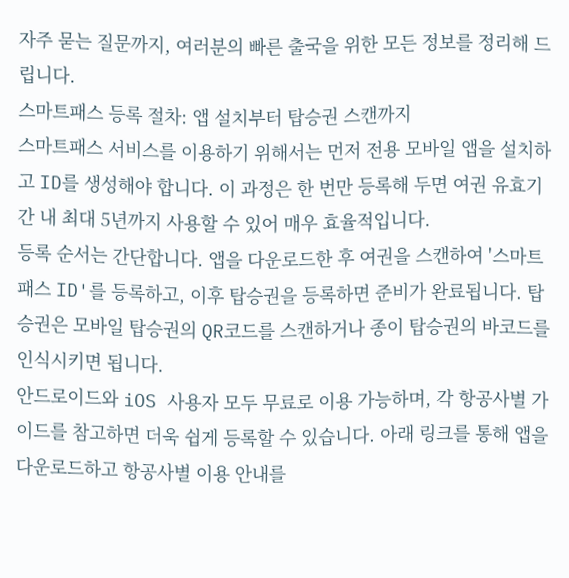자주 묻는 질문까지, 여러분의 빠른 출국을 위한 모든 정보를 정리해 드립니다.
스마트패스 등록 절차: 앱 설치부터 탑승권 스캔까지
스마트패스 서비스를 이용하기 위해서는 먼저 전용 모바일 앱을 설치하고 ID를 생성해야 합니다. 이 과정은 한 번만 등록해 두면 여권 유효기간 내 최대 5년까지 사용할 수 있어 매우 효율적입니다.
등록 순서는 간단합니다. 앱을 다운로드한 후 여권을 스캔하여 '스마트패스 ID'를 등록하고, 이후 탑승권을 등록하면 준비가 완료됩니다. 탑승권은 모바일 탑승권의 QR코드를 스캔하거나 종이 탑승권의 바코드를 인식시키면 됩니다.
안드로이드와 iOS 사용자 모두 무료로 이용 가능하며, 각 항공사별 가이드를 참고하면 더욱 쉽게 등록할 수 있습니다. 아래 링크를 통해 앱을 다운로드하고 항공사별 이용 안내를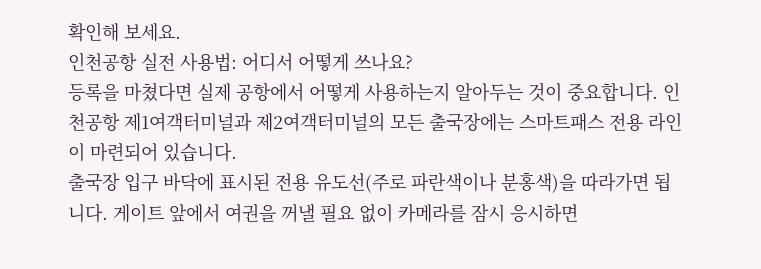확인해 보세요.
인천공항 실전 사용법: 어디서 어떻게 쓰나요?
등록을 마쳤다면 실제 공항에서 어떻게 사용하는지 알아두는 것이 중요합니다. 인천공항 제1여객터미널과 제2여객터미널의 모든 출국장에는 스마트패스 전용 라인이 마련되어 있습니다.
출국장 입구 바닥에 표시된 전용 유도선(주로 파란색이나 분홍색)을 따라가면 됩니다. 게이트 앞에서 여권을 꺼낼 필요 없이 카메라를 잠시 응시하면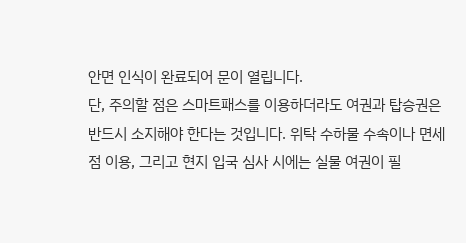안면 인식이 완료되어 문이 열립니다.
단, 주의할 점은 스마트패스를 이용하더라도 여권과 탑승권은 반드시 소지해야 한다는 것입니다. 위탁 수하물 수속이나 면세점 이용, 그리고 현지 입국 심사 시에는 실물 여권이 필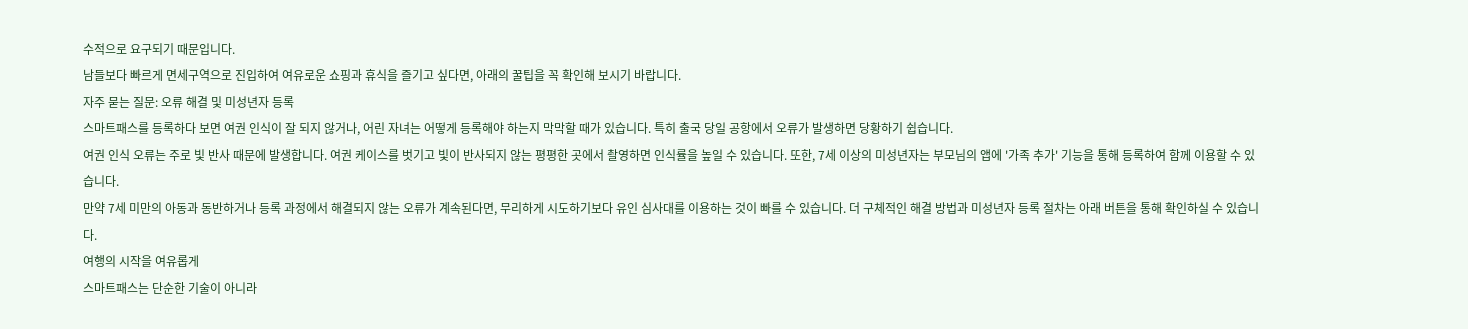수적으로 요구되기 때문입니다.
남들보다 빠르게 면세구역으로 진입하여 여유로운 쇼핑과 휴식을 즐기고 싶다면, 아래의 꿀팁을 꼭 확인해 보시기 바랍니다.
자주 묻는 질문: 오류 해결 및 미성년자 등록
스마트패스를 등록하다 보면 여권 인식이 잘 되지 않거나, 어린 자녀는 어떻게 등록해야 하는지 막막할 때가 있습니다. 특히 출국 당일 공항에서 오류가 발생하면 당황하기 쉽습니다.
여권 인식 오류는 주로 빛 반사 때문에 발생합니다. 여권 케이스를 벗기고 빛이 반사되지 않는 평평한 곳에서 촬영하면 인식률을 높일 수 있습니다. 또한, 7세 이상의 미성년자는 부모님의 앱에 '가족 추가' 기능을 통해 등록하여 함께 이용할 수 있습니다.
만약 7세 미만의 아동과 동반하거나 등록 과정에서 해결되지 않는 오류가 계속된다면, 무리하게 시도하기보다 유인 심사대를 이용하는 것이 빠를 수 있습니다. 더 구체적인 해결 방법과 미성년자 등록 절차는 아래 버튼을 통해 확인하실 수 있습니다.
여행의 시작을 여유롭게
스마트패스는 단순한 기술이 아니라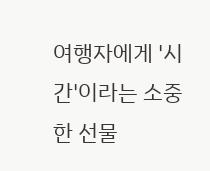여행자에게 '시간'이라는 소중한 선물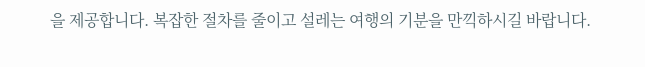을 제공합니다. 복잡한 절차를 줄이고 설레는 여행의 기분을 만끽하시길 바랍니다.